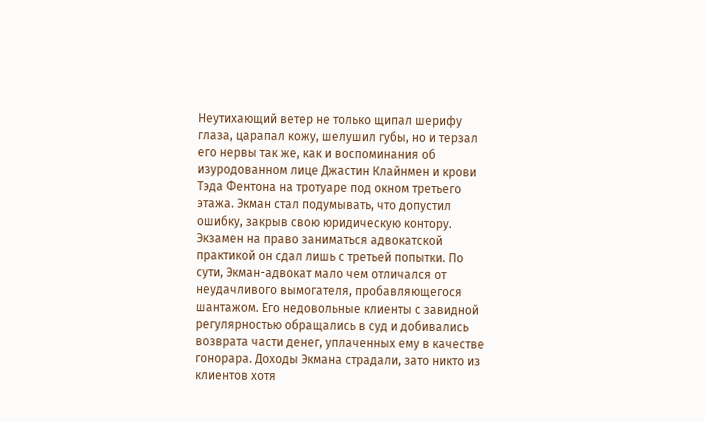Неутихающий ветер не только щипал шерифу глаза, царапал кожу, шелушил губы, но и терзал его нервы так же, как и воспоминания об изуродованном лице Джастин Клайнмен и крови Тэда Фентона на тротуаре под окном третьего этажа. Экман стал подумывать, что допустил ошибку, закрыв свою юридическую контору. Экзамен на право заниматься адвокатской практикой он сдал лишь с третьей попытки. По сути, Экман-адвокат мало чем отличался от неудачливого вымогателя, пробавляющегося шантажом. Его недовольные клиенты с завидной регулярностью обращались в суд и добивались возврата части денег, уплаченных ему в качестве гонорара. Доходы Экмана страдали, зато никто из клиентов хотя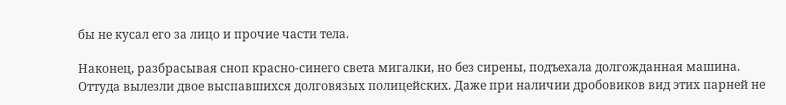бы не кусал его за лицо и прочие части тела.

Наконец, разбрасывая сноп красно-синего света мигалки, но без сирены, подъехала долгожданная машина. Оттуда вылезли двое выспавшихся долговязых полицейских. Даже при наличии дробовиков вид этих парней не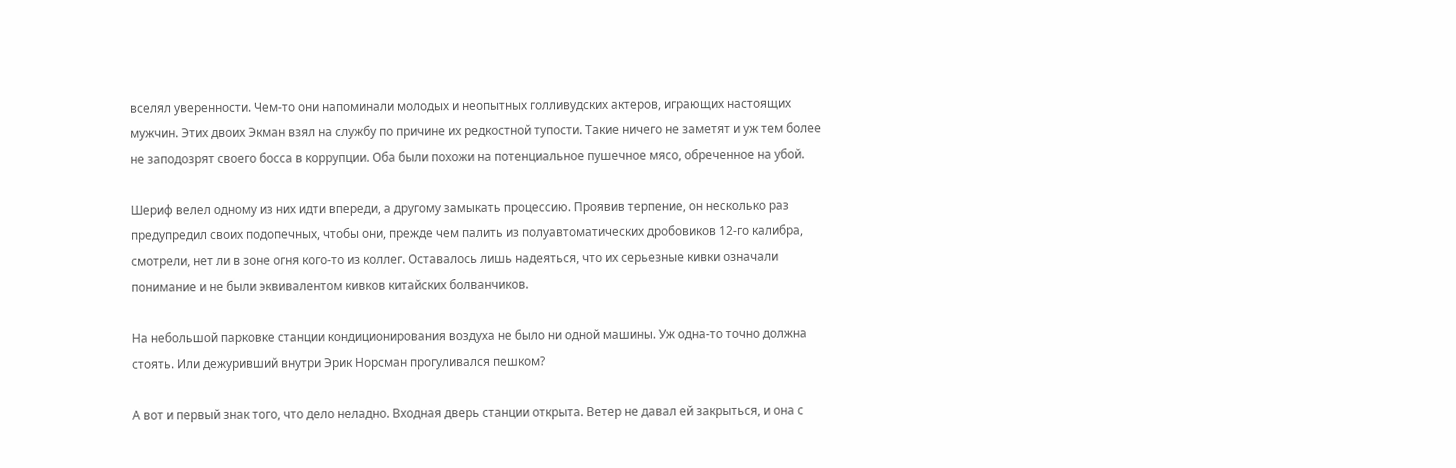вселял уверенности. Чем-то они напоминали молодых и неопытных голливудских актеров, играющих настоящих мужчин. Этих двоих Экман взял на службу по причине их редкостной тупости. Такие ничего не заметят и уж тем более не заподозрят своего босса в коррупции. Оба были похожи на потенциальное пушечное мясо, обреченное на убой.

Шериф велел одному из них идти впереди, а другому замыкать процессию. Проявив терпение, он несколько раз предупредил своих подопечных, чтобы они, прежде чем палить из полуавтоматических дробовиков 12-го калибра, смотрели, нет ли в зоне огня кого-то из коллег. Оставалось лишь надеяться, что их серьезные кивки означали понимание и не были эквивалентом кивков китайских болванчиков.

На небольшой парковке станции кондиционирования воздуха не было ни одной машины. Уж одна-то точно должна стоять. Или дежуривший внутри Эрик Норсман прогуливался пешком?

А вот и первый знак того, что дело неладно. Входная дверь станции открыта. Ветер не давал ей закрыться, и она с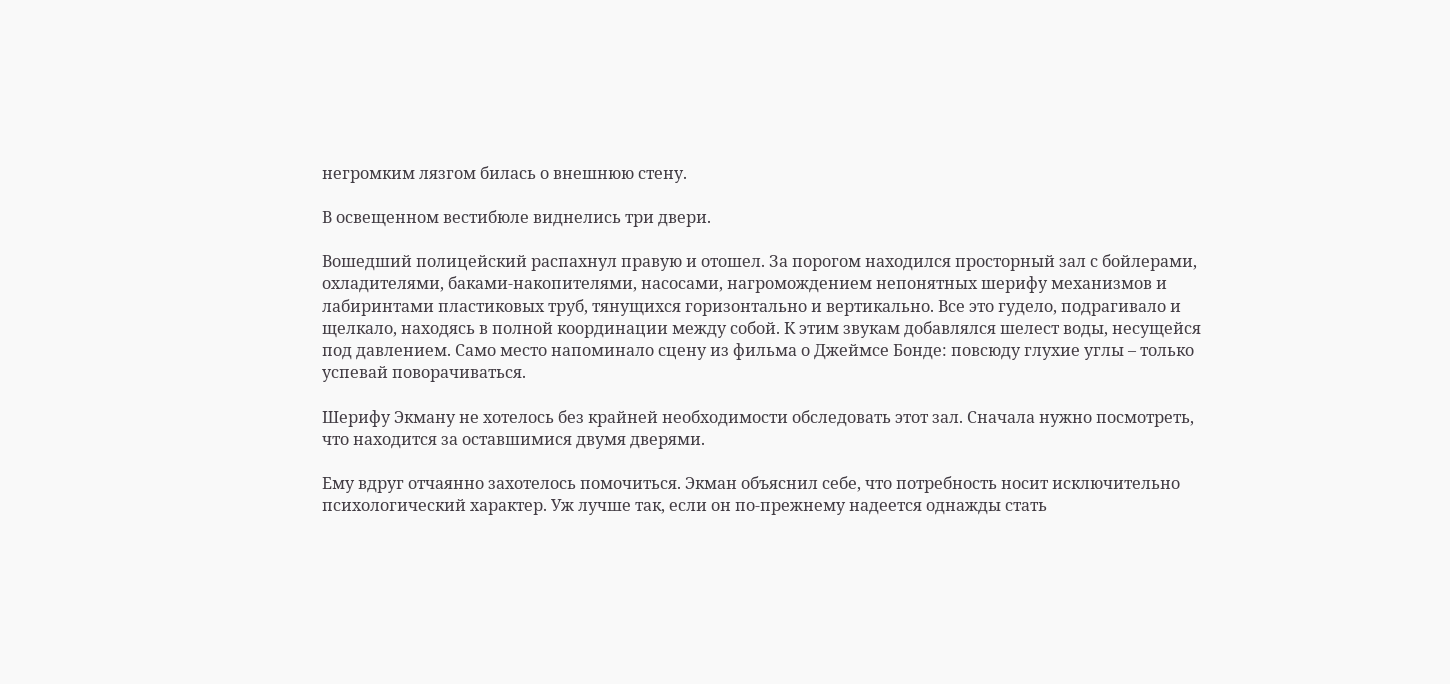негромким лязгом билась о внешнюю стену.

В освещенном вестибюле виднелись три двери.

Вошедший полицейский распахнул правую и отошел. За порогом находился просторный зал с бойлерами, охладителями, баками-накопителями, насосами, нагромождением непонятных шерифу механизмов и лабиринтами пластиковых труб, тянущихся горизонтально и вертикально. Все это гудело, подрагивало и щелкало, находясь в полной координации между собой. К этим звукам добавлялся шелест воды, несущейся под давлением. Само место напоминало сцену из фильма о Джеймсе Бонде: повсюду глухие углы – только успевай поворачиваться.

Шерифу Экману не хотелось без крайней необходимости обследовать этот зал. Сначала нужно посмотреть, что находится за оставшимися двумя дверями.

Ему вдруг отчаянно захотелось помочиться. Экман объяснил себе, что потребность носит исключительно психологический характер. Уж лучше так, если он по-прежнему надеется однажды стать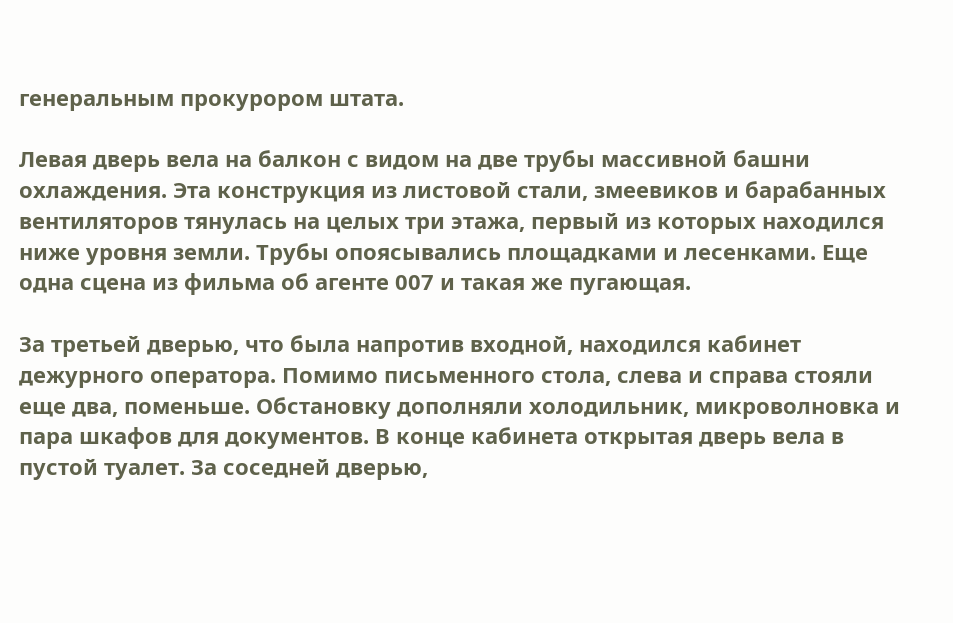генеральным прокурором штата.

Левая дверь вела на балкон с видом на две трубы массивной башни охлаждения. Эта конструкция из листовой стали, змеевиков и барабанных вентиляторов тянулась на целых три этажа, первый из которых находился ниже уровня земли. Трубы опоясывались площадками и лесенками. Еще одна сцена из фильма об агенте 007 и такая же пугающая.

За третьей дверью, что была напротив входной, находился кабинет дежурного оператора. Помимо письменного стола, слева и справа стояли еще два, поменьше. Обстановку дополняли холодильник, микроволновка и пара шкафов для документов. В конце кабинета открытая дверь вела в пустой туалет. За соседней дверью,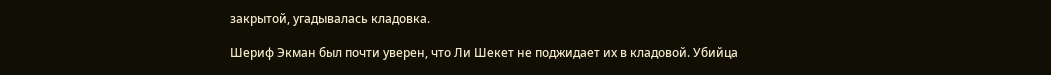закрытой, угадывалась кладовка.

Шериф Экман был почти уверен, что Ли Шекет не поджидает их в кладовой. Убийца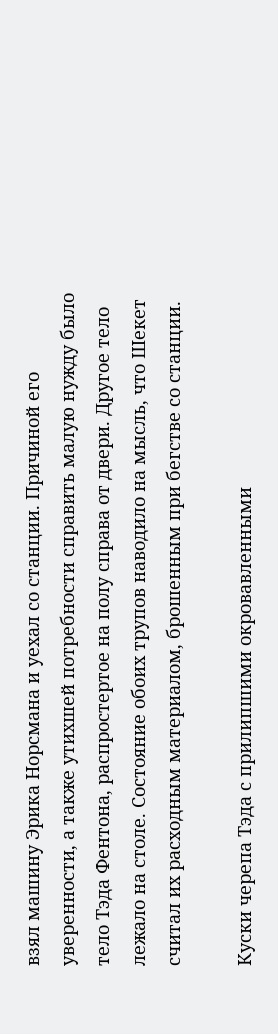взял машину Эрика Норсмана и уехал со станции. Причиной его уверенности, а также утихшей потребности справить малую нужду было тело Тэда Фентона, распростертое на полу справа от двери. Другое тело лежало на столе. Состояние обоих трупов наводило на мысль, что Шекет считал их расходным материалом, брошенным при бегстве со станции.

Куски черепа Тэда с прилипшими окровавленными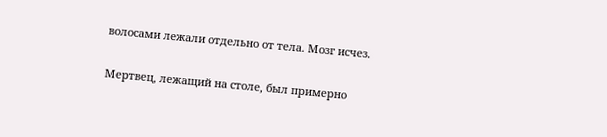волосами лежали отдельно от тела. Мозг исчез.

Мертвец, лежащий на столе, был примерно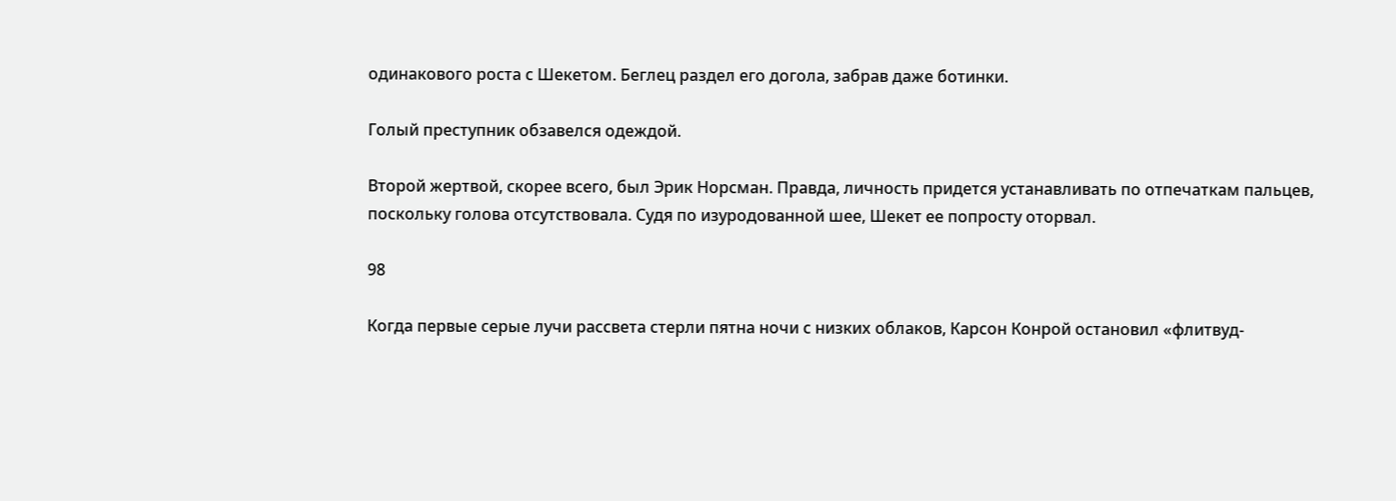одинакового роста с Шекетом. Беглец раздел его догола, забрав даже ботинки.

Голый преступник обзавелся одеждой.

Второй жертвой, скорее всего, был Эрик Норсман. Правда, личность придется устанавливать по отпечаткам пальцев, поскольку голова отсутствовала. Судя по изуродованной шее, Шекет ее попросту оторвал.

98

Когда первые серые лучи рассвета стерли пятна ночи с низких облаков, Карсон Конрой остановил «флитвуд-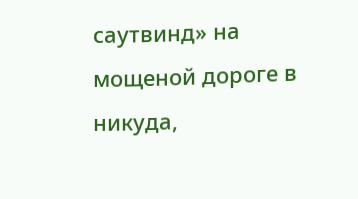саутвинд» на мощеной дороге в никуда,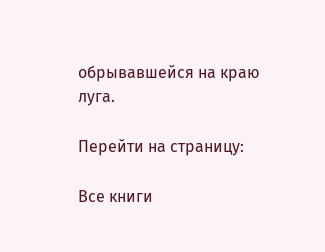обрывавшейся на краю луга.

Перейти на страницу:

Все книги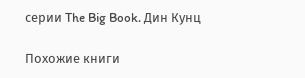серии The Big Book. Дин Кунц

Похожие книги